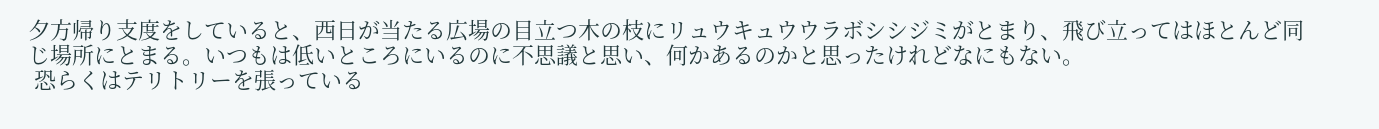夕方帰り支度をしていると、西日が当たる広場の目立つ木の枝にリュウキュウウラボシシジミがとまり、飛び立ってはほとんど同じ場所にとまる。いつもは低いところにいるのに不思議と思い、何かあるのかと思ったけれどなにもない。
 恐らくはテリトリーを張っている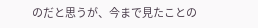のだと思うが、今まで見たことの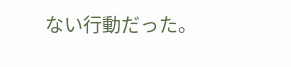ない行動だった。